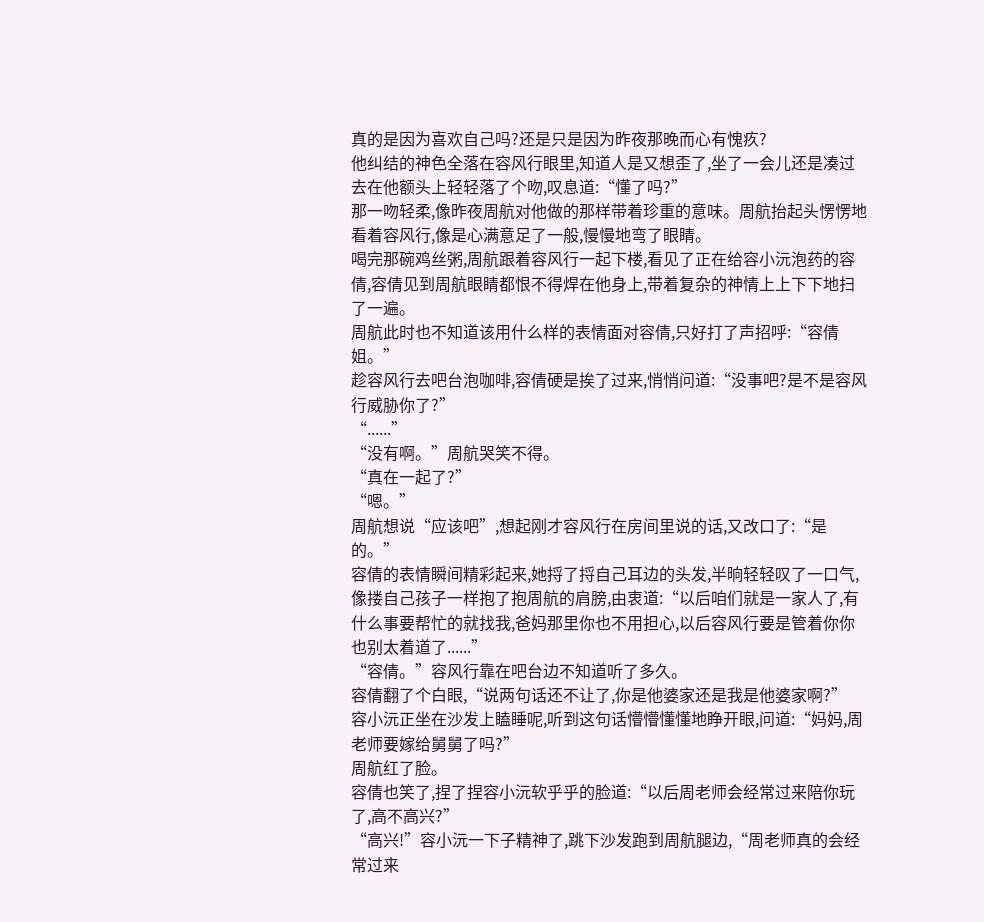真的是因为喜欢自己吗?还是只是因为昨夜那晚而心有愧疚?
他纠结的神色全落在容风行眼里,知道人是又想歪了,坐了一会儿还是凑过去在他额头上轻轻落了个吻,叹息道:“懂了吗?”
那一吻轻柔,像昨夜周航对他做的那样带着珍重的意味。周航抬起头愣愣地看着容风行,像是心满意足了一般,慢慢地弯了眼睛。
喝完那碗鸡丝粥,周航跟着容风行一起下楼,看见了正在给容小沅泡药的容倩,容倩见到周航眼睛都恨不得焊在他身上,带着复杂的神情上上下下地扫了一遍。
周航此时也不知道该用什么样的表情面对容倩,只好打了声招呼:“容倩姐。”
趁容风行去吧台泡咖啡,容倩硬是挨了过来,悄悄问道:“没事吧?是不是容风行威胁你了?”
“......”
“没有啊。”周航哭笑不得。
“真在一起了?”
“嗯。”
周航想说“应该吧”,想起刚才容风行在房间里说的话,又改口了:“是的。”
容倩的表情瞬间精彩起来,她捋了捋自己耳边的头发,半晌轻轻叹了一口气,像搂自己孩子一样抱了抱周航的肩膀,由衷道:“以后咱们就是一家人了,有什么事要帮忙的就找我,爸妈那里你也不用担心,以后容风行要是管着你你也别太着道了......”
“容倩。”容风行靠在吧台边不知道听了多久。
容倩翻了个白眼,“说两句话还不让了,你是他婆家还是我是他婆家啊?”
容小沅正坐在沙发上瞌睡呢,听到这句话懵懵懂懂地睁开眼,问道:“妈妈,周老师要嫁给舅舅了吗?”
周航红了脸。
容倩也笑了,捏了捏容小沅软乎乎的脸道:“以后周老师会经常过来陪你玩了,高不高兴?”
“高兴!”容小沅一下子精神了,跳下沙发跑到周航腿边,“周老师真的会经常过来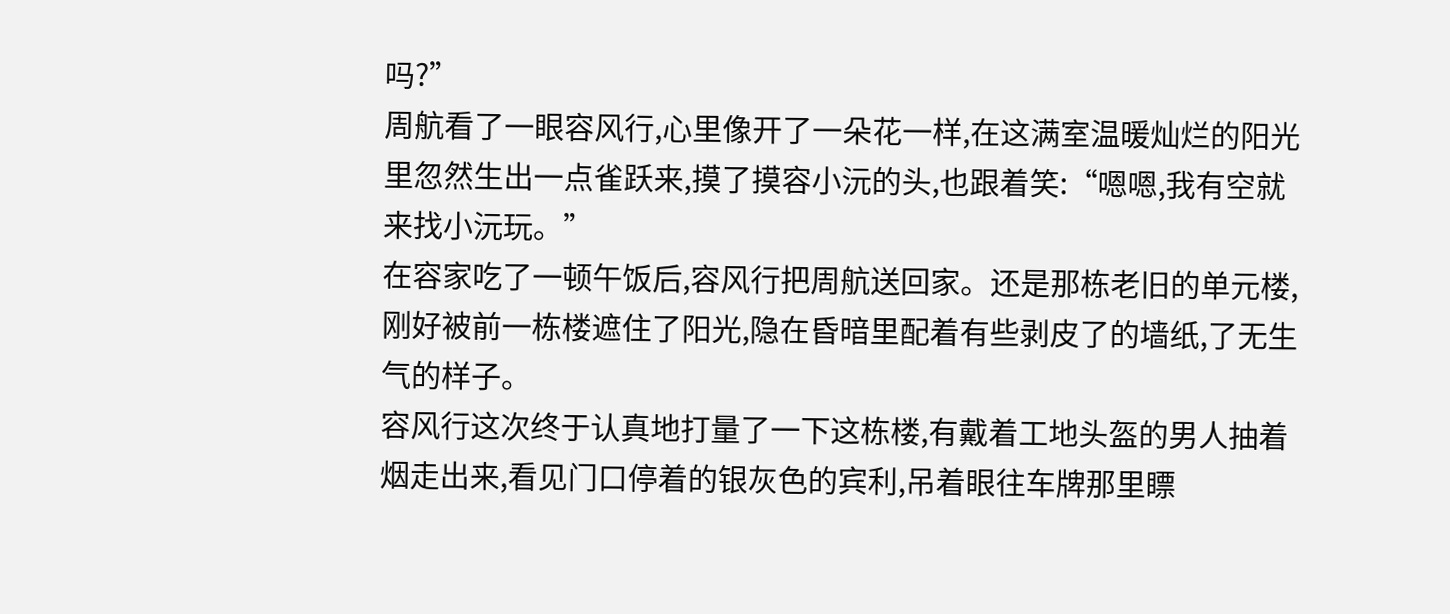吗?”
周航看了一眼容风行,心里像开了一朵花一样,在这满室温暖灿烂的阳光里忽然生出一点雀跃来,摸了摸容小沅的头,也跟着笑:“嗯嗯,我有空就来找小沅玩。”
在容家吃了一顿午饭后,容风行把周航送回家。还是那栋老旧的单元楼,刚好被前一栋楼遮住了阳光,隐在昏暗里配着有些剥皮了的墙纸,了无生气的样子。
容风行这次终于认真地打量了一下这栋楼,有戴着工地头盔的男人抽着烟走出来,看见门口停着的银灰色的宾利,吊着眼往车牌那里瞟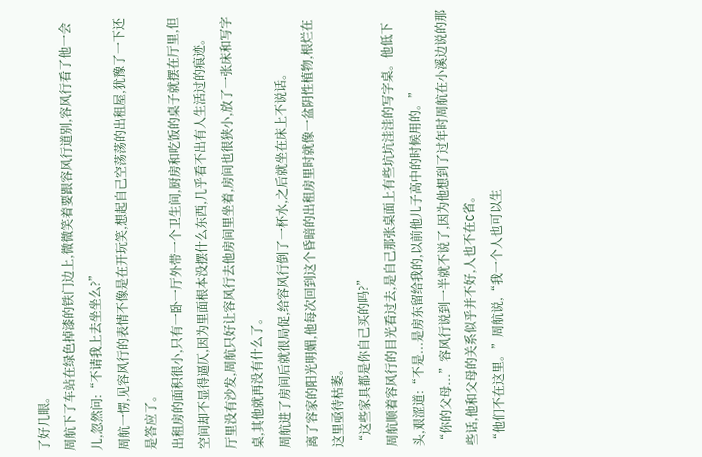了好几眼。
周航下了车站在绿色掉漆的铁门边上,微微笑着要跟容风行道别,容风行看了他一会儿,忽然问:“不请我上去坐坐么?”
周航一愣,见容风行的表情不像是在开玩笑,想起自己空荡荡的出租屋,犹豫了一下还是答应了。
出租房的面积很小,只有一卧一厅外带一个卫生间,厨房和吃饭的桌子就摆在厅里,但空间却不显得逼仄,因为里面根本没摆什么东西,几乎看不出有人生活过的痕迹。
厅里没有沙发,周航只好让容风行去他房间里坐着,房间也很狭小,放了一张床和写字桌,其他就再没有什么了。
周航进了房间后就很局促,给容风行倒了一杯水,之后就坐在床上不说话。
离了容家的阳光明媚,他每次回到这个昏暗的出租房里时就像一盆阴性植物,根烂在这里亟待枯萎。
“这些家具都是你自己买的吗?”
周航顺着容风行的目光看过去,是自己那张桌面上有些坑坑洼洼的写字桌。他低下头,艰涩道:“不是...是房东留给我的,以前他儿子高中的时候用的。”
“你的父母...”容风行说到一半就不说了,因为他想到了过年时周航在小溪边说的那些话,他和父母的关系似乎并不好,人也不在C省。
“他们不在这里。”周航说,“我一个人也可以生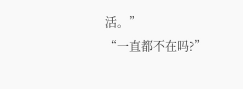活。”
“一直都不在吗?”